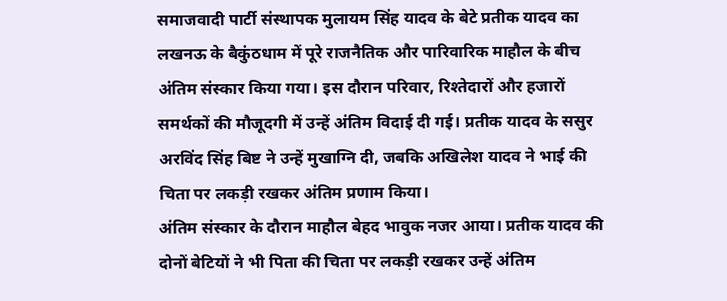समाजवादी पार्टी संस्थापक मुलायम सिंह यादव के बेटे प्रतीक यादव का लखनऊ के बैकुंठधाम में पूरे राजनैतिक और पारिवारिक माहौल के बीच अंतिम संस्कार किया गया। इस दौरान परिवार, रिश्तेदारों और हजारों समर्थकों की मौजूदगी में उन्हें अंतिम विदाई दी गई। प्रतीक यादव के ससुर अरविंद सिंह बिष्ट ने उन्हें मुखाग्नि दी, जबकि अखिलेश यादव ने भाई की चिता पर लकड़ी रखकर अंतिम प्रणाम किया।
अंतिम संस्कार के दौरान माहौल बेहद भावुक नजर आया। प्रतीक यादव की दोनों बेटियों ने भी पिता की चिता पर लकड़ी रखकर उन्हें अंतिम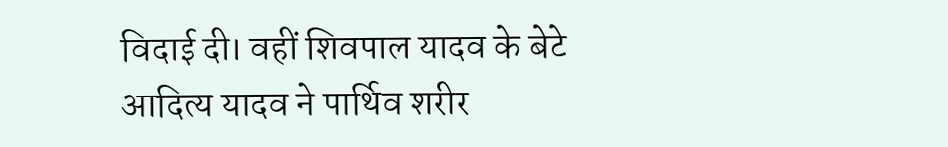विदाई दी। वहीं शिवपाल यादव के बेटे आदित्य यादव ने पार्थिव शरीर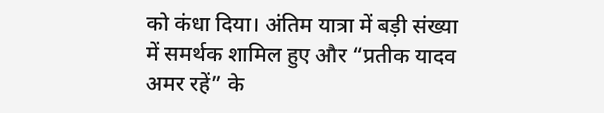को कंधा दिया। अंतिम यात्रा में बड़ी संख्या में समर्थक शामिल हुए और “प्रतीक यादव अमर रहें” के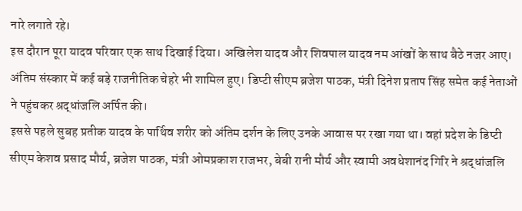नारे लगाते रहे।
इस दौरान पूरा यादव परिवार एक साथ दिखाई दिया। अखिलेश यादव और शिवपाल यादव नम आंखों के साथ बैठे नजर आए। अंतिम संस्कार में कई बड़े राजनीतिक चेहरे भी शामिल हुए। डिप्टी सीएम ब्रजेश पाठक, मंत्री दिनेश प्रताप सिंह समेत कई नेताओं ने पहुंचकर श्रद्धांजलि अर्पित की।
इससे पहले सुबह प्रतीक यादव के पार्थिव शरीर को अंतिम दर्शन के लिए उनके आवास पर रखा गया था। वहां प्रदेश के डिप्टी सीएम केशव प्रसाद मौर्य, ब्रजेश पाठक, मंत्री ओमप्रकाश राजभर, बेबी रानी मौर्य और स्वामी अवधेशानंद गिरि ने श्रद्धांजलि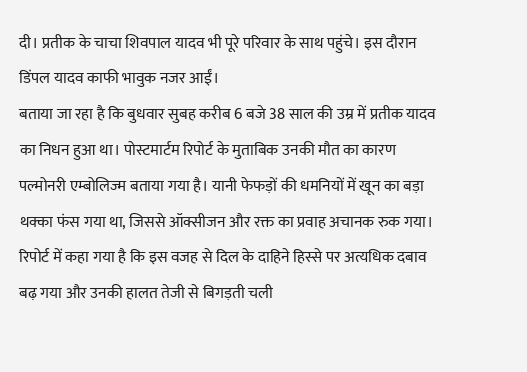दी। प्रतीक के चाचा शिवपाल यादव भी पूरे परिवार के साथ पहुंचे। इस दौरान डिंपल यादव काफी भावुक नजर आईं।
बताया जा रहा है कि बुधवार सुबह करीब 6 बजे 38 साल की उम्र में प्रतीक यादव का निधन हुआ था। पोस्टमार्टम रिपोर्ट के मुताबिक उनकी मौत का कारण पल्मोनरी एम्बोलिज्म बताया गया है। यानी फेफड़ों की धमनियों में खून का बड़ा थक्का फंस गया था, जिससे ऑक्सीजन और रक्त का प्रवाह अचानक रुक गया। रिपोर्ट में कहा गया है कि इस वजह से दिल के दाहिने हिस्से पर अत्यधिक दबाव बढ़ गया और उनकी हालत तेजी से बिगड़ती चली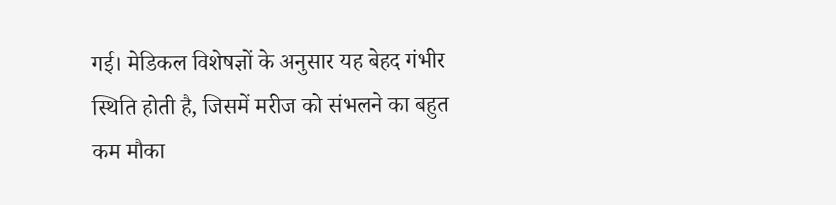गई। मेडिकल विशेषज्ञों के अनुसार यह बेहद गंभीर स्थिति होती है, जिसमें मरीज को संभलने का बहुत कम मौका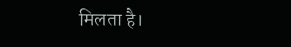मिलता है।